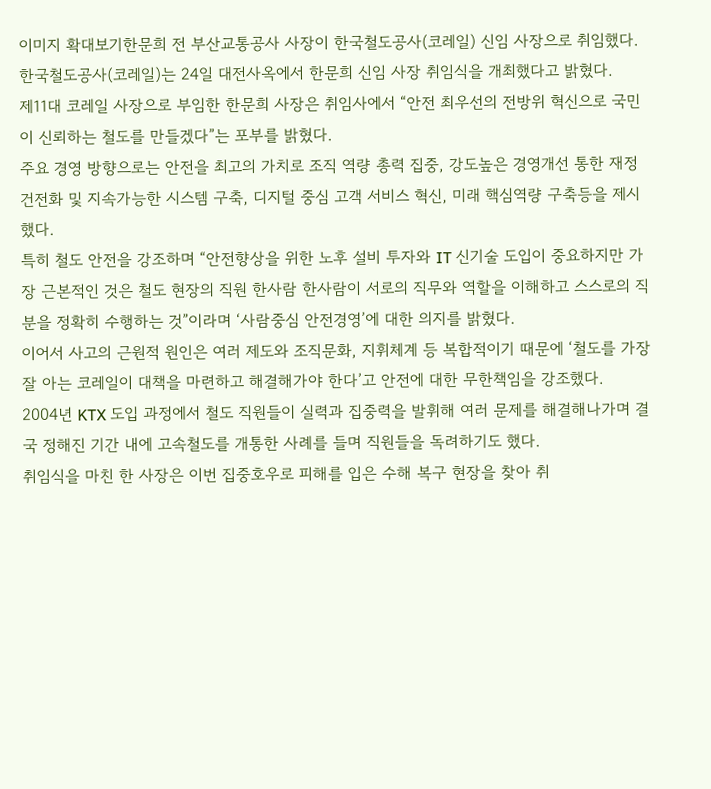이미지 확대보기한문희 전 부산교통공사 사장이 한국철도공사(코레일) 신임 사장으로 취임했다.
한국철도공사(코레일)는 24일 대전사옥에서 한문희 신임 사장 취임식을 개최했다고 밝혔다.
제11대 코레일 사장으로 부임한 한문희 사장은 취임사에서 “안전 최우선의 전방위 혁신으로 국민이 신뢰하는 철도를 만들겠다”는 포부를 밝혔다.
주요 경영 방향으로는 안전을 최고의 가치로 조직 역량 총력 집중, 강도높은 경영개선 통한 재정건전화 및 지속가능한 시스템 구축, 디지털 중심 고객 서비스 혁신, 미래 핵심역량 구축등을 제시했다.
특히 철도 안전을 강조하며 “안전향상을 위한 노후 설비 투자와 IT 신기술 도입이 중요하지만 가장 근본적인 것은 철도 현장의 직원 한사람 한사람이 서로의 직무와 역할을 이해하고 스스로의 직분을 정확히 수행하는 것”이라며 ‘사람중심 안전경영’에 대한 의지를 밝혔다.
이어서 사고의 근원적 원인은 여러 제도와 조직문화, 지휘체계 등 복합적이기 때문에 ‘철도를 가장 잘 아는 코레일이 대책을 마련하고 해결해가야 한다’고 안전에 대한 무한책임을 강조했다.
2004년 KTX 도입 과정에서 철도 직원들이 실력과 집중력을 발휘해 여러 문제를 해결해나가며 결국 정해진 기간 내에 고속철도를 개통한 사례를 들며 직원들을 독려하기도 했다.
취임식을 마친 한 사장은 이번 집중호우로 피해를 입은 수해 복구 현장을 찾아 취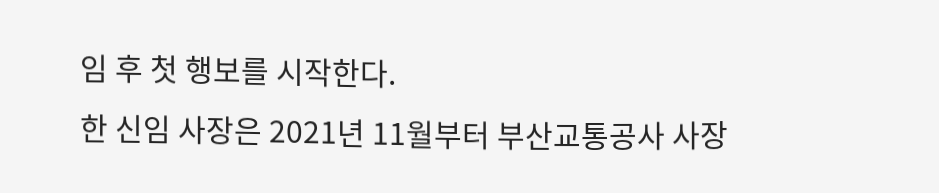임 후 첫 행보를 시작한다.
한 신임 사장은 2021년 11월부터 부산교통공사 사장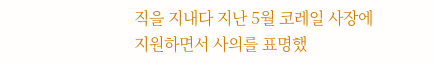직을 지내다 지난 5월 코레일 사장에 지원하면서 사의를 표명했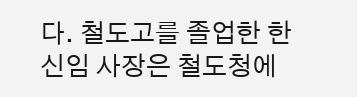다. 철도고를 졸업한 한 신임 사장은 철도청에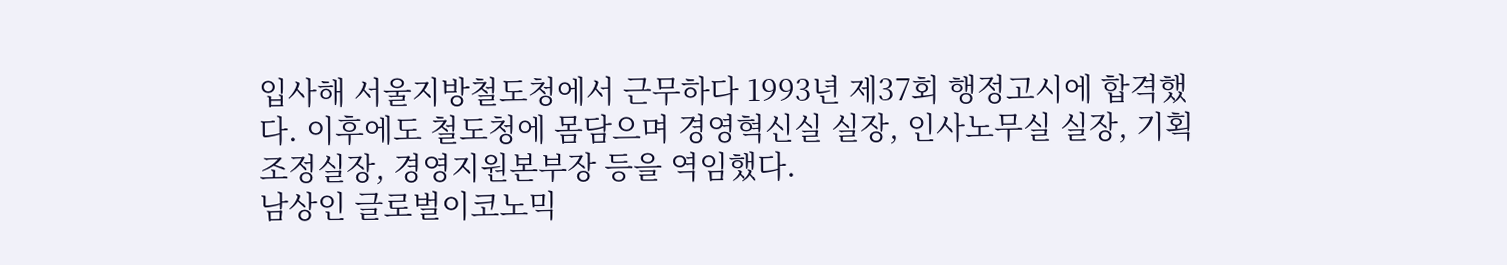입사해 서울지방철도청에서 근무하다 1993년 제37회 행정고시에 합격했다. 이후에도 철도청에 몸담으며 경영혁신실 실장, 인사노무실 실장, 기획조정실장, 경영지원본부장 등을 역임했다.
남상인 글로벌이코노믹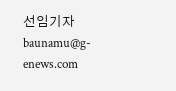선임기자 baunamu@g-enews.com